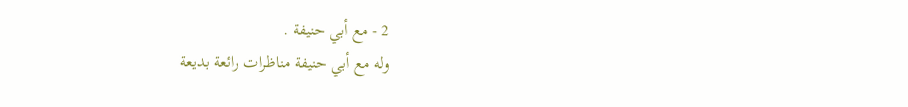2 - مع أبي حنيفة .
وله مع أبي حنيفة مناظرات رائعة بديعة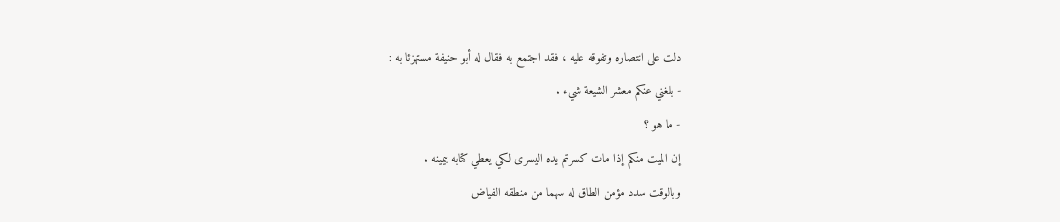دلت على انتصاره وتفوقه عليه ، فقد اجتمع به فقال له أبو حنيفة مستهزئا به :
- بلغني عنكم معشر الشيعة شيء .
- ما هو ؟
إن الميت منكم إذا مات كسرتم يده اليسرى لكي يعطي كتابه بيمينه .
وبالوقت سدد مؤمن الطاق له سهما من منطقه الفياض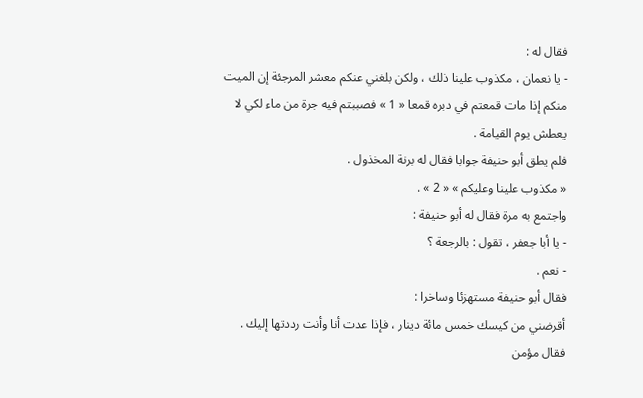فقال له :
- يا نعمان ، مكذوب علينا ذلك ، ولكن بلغني عنكم معشر المرجئة إن الميت منكم إذا مات قمعتم في دبره قمعا « 1 » فصببتم فيه جرة من ماء لكي لا يعطش يوم القيامة .
فلم يطق أبو حنيفة جوابا فقال له برنة المخذول .
« مكذوب علينا وعليكم » « 2 » .
واجتمع به مرة فقال له أبو حنيفة :
- يا أبا جعفر ، تقول : بالرجعة ؟
- نعم .
فقال أبو حنيفة مستهزئا وساخرا :
أقرضني من كيسك خمس مائة دينار ، فإذا عدت أنا وأنت رددتها إليك .
فقال مؤمن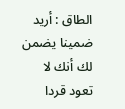الطاق : أريد ضمينا يضمن لك أنك لا تعود قردا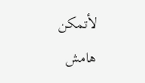لأتمكن
هامش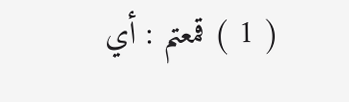( 1 ) قمعتم : أي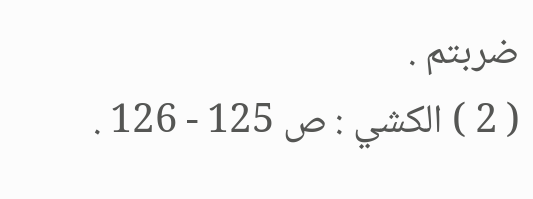ضربتم .
( 2 ) الكشي : ص 125 - 126 .